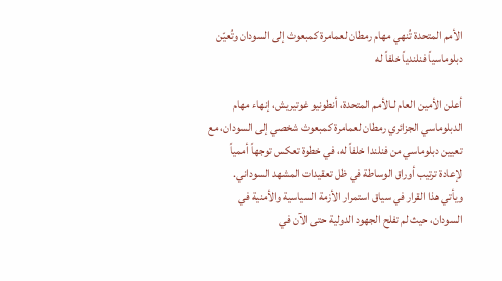الأمم المتحدة تُنهي مهام رمطان لعمامرة كمبعوث إلى السودان وتُعيّن دبلوماسياً فنلندياً خلفاً له

أعلن الأمين العام لـالأمم المتحدة، أنطونيو غوتيريش، إنهاء مهام الدبلوماسي الجزائري رمطان لعمامرة كمبعوث شخصي إلى السودان، مع تعيين دبلوماسي من فنلندا خلفاً له، في خطوة تعكس توجهاً أممياً لإعادة ترتيب أوراق الوساطة في ظل تعقيدات المشهد السوداني.
ويأتي هذا القرار في سياق استمرار الأزمة السياسية والأمنية في السودان، حيث لم تفلح الجهود الدولية حتى الآن في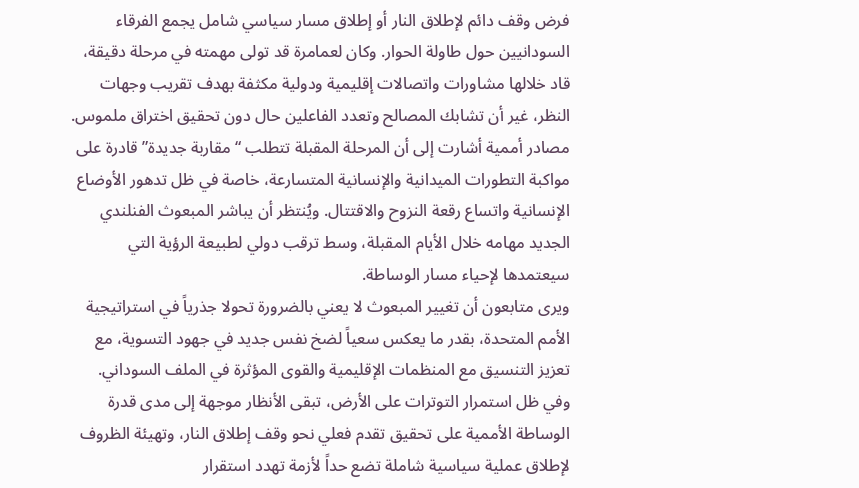فرض وقف دائم لإطلاق النار أو إطلاق مسار سياسي شامل يجمع الفرقاء السودانيين حول طاولة الحوار. وكان لعمامرة قد تولى مهمته في مرحلة دقيقة، قاد خلالها مشاورات واتصالات إقليمية ودولية مكثفة بهدف تقريب وجهات النظر، غير أن تشابك المصالح وتعدد الفاعلين حال دون تحقيق اختراق ملموس.
مصادر أممية أشارت إلى أن المرحلة المقبلة تتطلب “مقاربة جديدة” قادرة على مواكبة التطورات الميدانية والإنسانية المتسارعة، خاصة في ظل تدهور الأوضاع الإنسانية واتساع رقعة النزوح والاقتتال. ويُنتظر أن يباشر المبعوث الفنلندي الجديد مهامه خلال الأيام المقبلة، وسط ترقب دولي لطبيعة الرؤية التي سيعتمدها لإحياء مسار الوساطة.
ويرى متابعون أن تغيير المبعوث لا يعني بالضرورة تحولا جذرياً في استراتيجية الأمم المتحدة، بقدر ما يعكس سعياً لضخ نفس جديد في جهود التسوية، مع تعزيز التنسيق مع المنظمات الإقليمية والقوى المؤثرة في الملف السوداني.
وفي ظل استمرار التوترات على الأرض، تبقى الأنظار موجهة إلى مدى قدرة الوساطة الأممية على تحقيق تقدم فعلي نحو وقف إطلاق النار، وتهيئة الظروف لإطلاق عملية سياسية شاملة تضع حداً لأزمة تهدد استقرار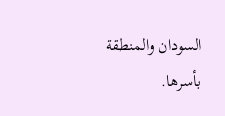السودان والمنطقة بأسرها.